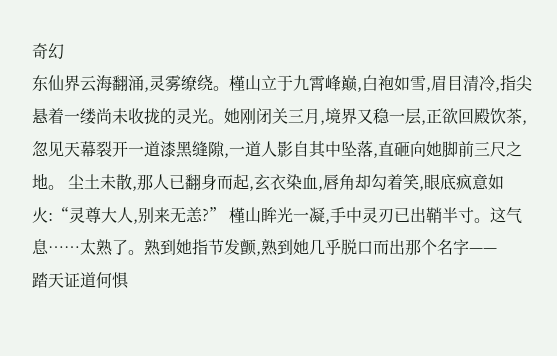奇幻
东仙界云海翻涌,灵雾缭绕。槿山立于九霄峰巅,白袍如雪,眉目清冷,指尖悬着一缕尚未收拢的灵光。她刚闭关三月,境界又稳一层,正欲回殿饮茶,忽见天幕裂开一道漆黑缝隙,一道人影自其中坠落,直砸向她脚前三尺之地。 尘土未散,那人已翻身而起,玄衣染血,唇角却勾着笑,眼底疯意如火:“灵尊大人,别来无恙?” 槿山眸光一凝,手中灵刃已出鞘半寸。这气息……太熟了。熟到她指节发颤,熟到她几乎脱口而出那个名字——
踏天证道何惧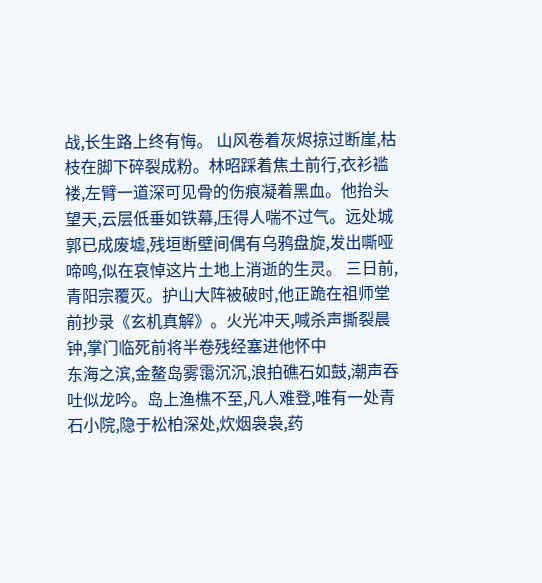战,长生路上终有悔。 山风卷着灰烬掠过断崖,枯枝在脚下碎裂成粉。林昭踩着焦土前行,衣衫褴褛,左臂一道深可见骨的伤痕凝着黑血。他抬头望天,云层低垂如铁幕,压得人喘不过气。远处城郭已成废墟,残垣断壁间偶有乌鸦盘旋,发出嘶哑啼鸣,似在哀悼这片土地上消逝的生灵。 三日前,青阳宗覆灭。护山大阵被破时,他正跪在祖师堂前抄录《玄机真解》。火光冲天,喊杀声撕裂晨钟,掌门临死前将半卷残经塞进他怀中
东海之滨,金鳌岛雾霭沉沉,浪拍礁石如鼓,潮声吞吐似龙吟。岛上渔樵不至,凡人难登,唯有一处青石小院,隐于松柏深处,炊烟袅袅,药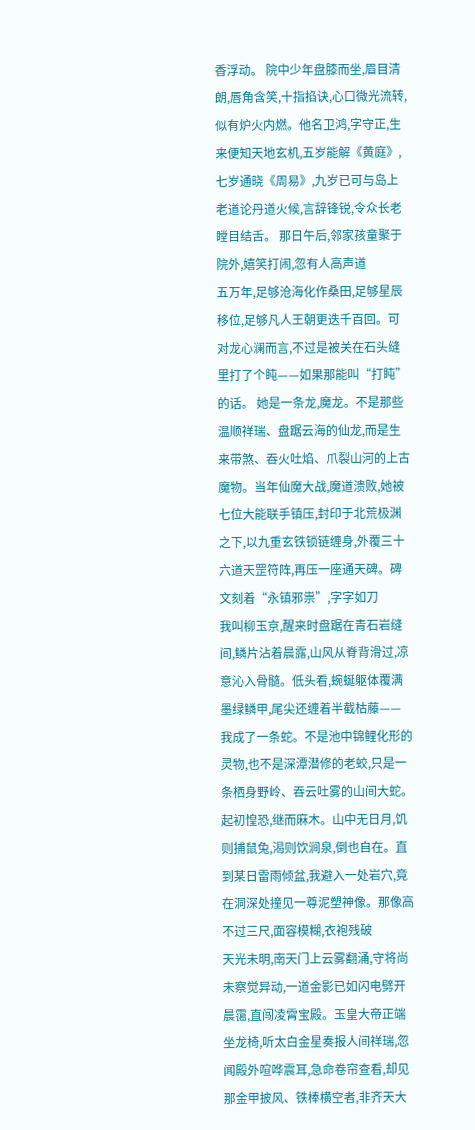香浮动。 院中少年盘膝而坐,眉目清朗,唇角含笑,十指掐诀,心口微光流转,似有炉火内燃。他名卫鸿,字守正,生来便知天地玄机,五岁能解《黄庭》,七岁通晓《周易》,九岁已可与岛上老道论丹道火候,言辞锋锐,令众长老瞠目结舌。 那日午后,邻家孩童聚于院外,嬉笑打闹,忽有人高声道
五万年,足够沧海化作桑田,足够星辰移位,足够凡人王朝更迭千百回。可对龙心澜而言,不过是被关在石头缝里打了个盹——如果那能叫“打盹”的话。 她是一条龙,魔龙。不是那些温顺祥瑞、盘踞云海的仙龙,而是生来带煞、吞火吐焰、爪裂山河的上古魔物。当年仙魔大战,魔道溃败,她被七位大能联手镇压,封印于北荒极渊之下,以九重玄铁锁链缠身,外覆三十六道天罡符阵,再压一座通天碑。碑文刻着“永镇邪祟”,字字如刀
我叫柳玉京,醒来时盘踞在青石岩缝间,鳞片沾着晨露,山风从脊背滑过,凉意沁入骨髓。低头看,蜿蜒躯体覆满墨绿鳞甲,尾尖还缠着半截枯藤——我成了一条蛇。不是池中锦鲤化形的灵物,也不是深潭潜修的老蛟,只是一条栖身野岭、吞云吐雾的山间大蛇。 起初惶恐,继而麻木。山中无日月,饥则捕鼠兔,渴则饮涧泉,倒也自在。直到某日雷雨倾盆,我避入一处岩穴,竟在洞深处撞见一尊泥塑神像。那像高不过三尺,面容模糊,衣袍残破
天光未明,南天门上云雾翻涌,守将尚未察觉异动,一道金影已如闪电劈开晨霭,直闯凌霄宝殿。玉皇大帝正端坐龙椅,听太白金星奏报人间祥瑞,忽闻殿外喧哗震耳,急命卷帘查看,却见那金甲披风、铁棒横空者,非齐天大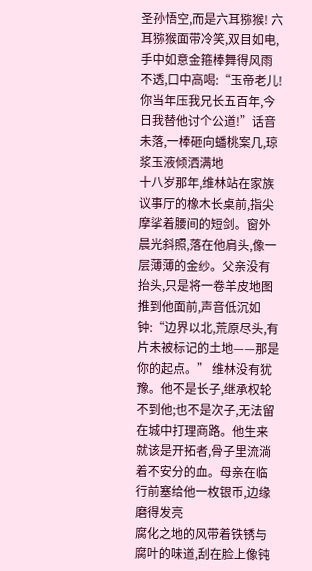圣孙悟空,而是六耳猕猴! 六耳猕猴面带冷笑,双目如电,手中如意金箍棒舞得风雨不透,口中高喝:“玉帝老儿!你当年压我兄长五百年,今日我替他讨个公道!”话音未落,一棒砸向蟠桃案几,琼浆玉液倾洒满地
十八岁那年,维林站在家族议事厅的橡木长桌前,指尖摩挲着腰间的短剑。窗外晨光斜照,落在他肩头,像一层薄薄的金纱。父亲没有抬头,只是将一卷羊皮地图推到他面前,声音低沉如钟:“边界以北,荒原尽头,有片未被标记的土地——那是你的起点。” 维林没有犹豫。他不是长子,继承权轮不到他;也不是次子,无法留在城中打理商路。他生来就该是开拓者,骨子里流淌着不安分的血。母亲在临行前塞给他一枚银币,边缘磨得发亮
腐化之地的风带着铁锈与腐叶的味道,刮在脸上像钝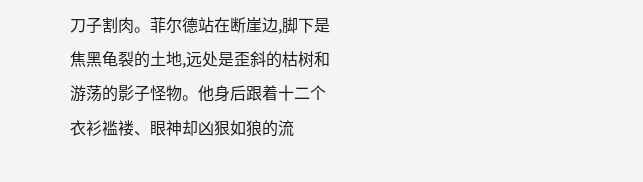刀子割肉。菲尔德站在断崖边,脚下是焦黑龟裂的土地,远处是歪斜的枯树和游荡的影子怪物。他身后跟着十二个衣衫褴褛、眼神却凶狠如狼的流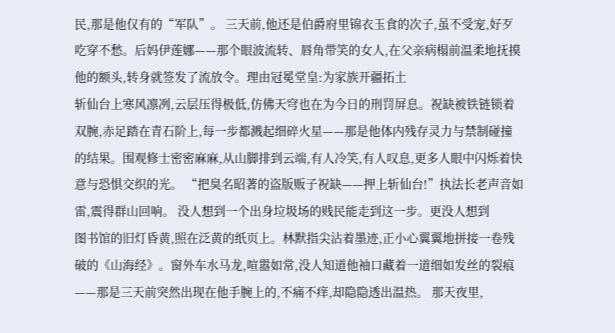民,那是他仅有的“军队”。 三天前,他还是伯爵府里锦衣玉食的次子,虽不受宠,好歹吃穿不愁。后妈伊莲娜——那个眼波流转、唇角带笑的女人,在父亲病榻前温柔地抚摸他的额头,转身就签发了流放令。理由冠冕堂皇:为家族开疆拓土
斩仙台上寒风凛冽,云层压得极低,仿佛天穹也在为今日的刑罚屏息。祝缺被铁链锁着双腕,赤足踏在青石阶上,每一步都溅起细碎火星——那是他体内残存灵力与禁制碰撞的结果。围观修士密密麻麻,从山脚排到云端,有人冷笑,有人叹息,更多人眼中闪烁着快意与恐惧交织的光。 “把臭名昭著的盗版贩子祝缺——押上斩仙台!”执法长老声音如雷,震得群山回响。 没人想到一个出身垃圾场的贱民能走到这一步。更没人想到
图书馆的旧灯昏黄,照在泛黄的纸页上。林默指尖沾着墨迹,正小心翼翼地拼接一卷残破的《山海经》。窗外车水马龙,喧嚣如常,没人知道他袖口藏着一道细如发丝的裂痕——那是三天前突然出现在他手腕上的,不痛不痒,却隐隐透出温热。 那天夜里,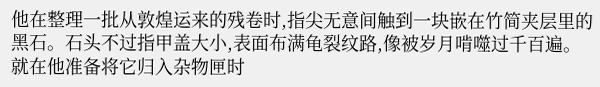他在整理一批从敦煌运来的残卷时,指尖无意间触到一块嵌在竹简夹层里的黑石。石头不过指甲盖大小,表面布满龟裂纹路,像被岁月啃噬过千百遍。就在他准备将它归入杂物匣时